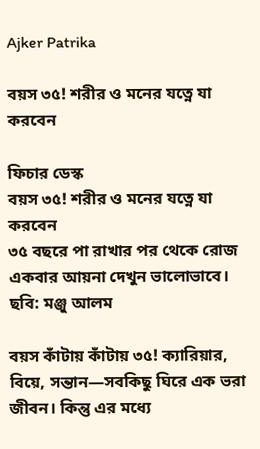Ajker Patrika

বয়স ৩৫! শরীর ও মনের যত্নে যা করবেন

ফিচার ডেস্ক
বয়স ৩৫! শরীর ও মনের যত্নে যা করবেন
৩৫ বছরে পা রাখার পর থেকে রোজ একবার আয়না দেখুন ভালোভাবে। ছবি: মঞ্জু আলম

বয়স কাঁটায় কাঁটায় ৩৫! ক্যারিয়ার, বিয়ে, সন্তান—সবকিছু ঘিরে এক ভরা জীবন। কিন্তু এর মধ্যে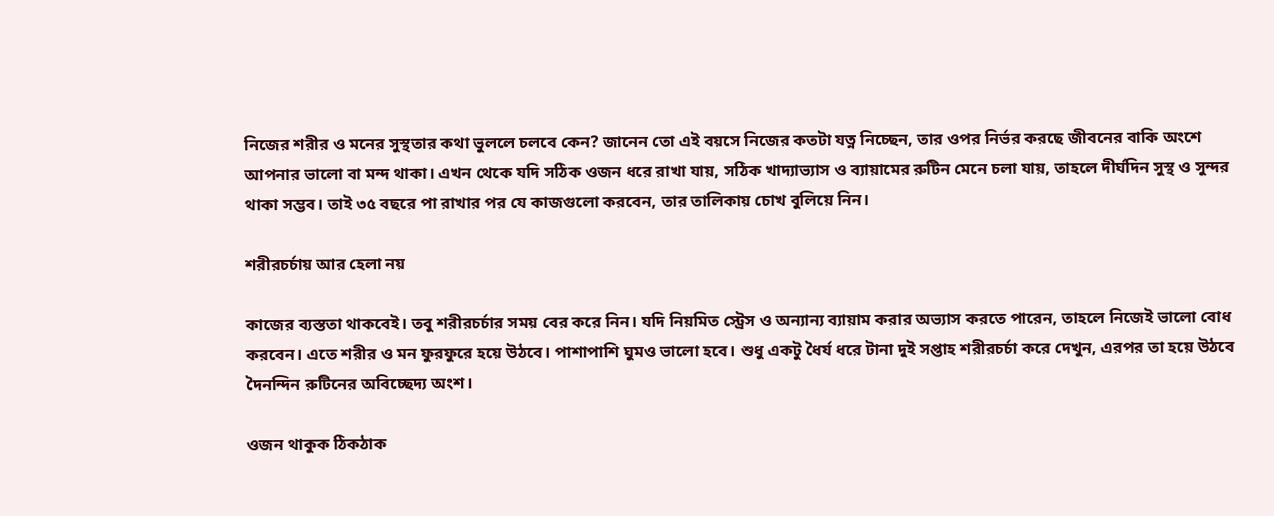নিজের শরীর ও মনের সুস্থতার কথা ভুললে চলবে কেন? জানেন তো এই বয়সে নিজের কতটা যত্ন নিচ্ছেন, তার ওপর নির্ভর করছে জীবনের বাকি অংশে আপনার ভালো বা মন্দ থাকা। এখন থেকে যদি সঠিক ওজন ধরে রাখা যায়, সঠিক খাদ্যাভ্যাস ও ব্যায়ামের রুটিন মেনে চলা যায়, তাহলে দীর্ঘদিন সুস্থ ও সুন্দর থাকা সম্ভব। তাই ৩৫ বছরে পা রাখার পর যে কাজগুলো করবেন, তার তালিকায় চোখ বুলিয়ে নিন।

শরীরচর্চায় আর হেলা নয়

কাজের ব্যস্ততা থাকবেই। তবু শরীরচর্চার সময় বের করে নিন। যদি নিয়মিত স্ট্রেস ও অন্যান্য ব্যায়াম করার অভ্যাস করতে পারেন, তাহলে নিজেই ভালো বোধ করবেন। এতে শরীর ও মন ফুরফুরে হয়ে উঠবে। পাশাপাশি ঘুমও ভালো হবে। শুধু একটু ধৈর্য ধরে টানা দুই সপ্তাহ শরীরচর্চা করে দেখুন, এরপর তা হয়ে উঠবে দৈনন্দিন রুটিনের অবিচ্ছেদ্য অংশ।

ওজন থাকুক ঠিকঠাক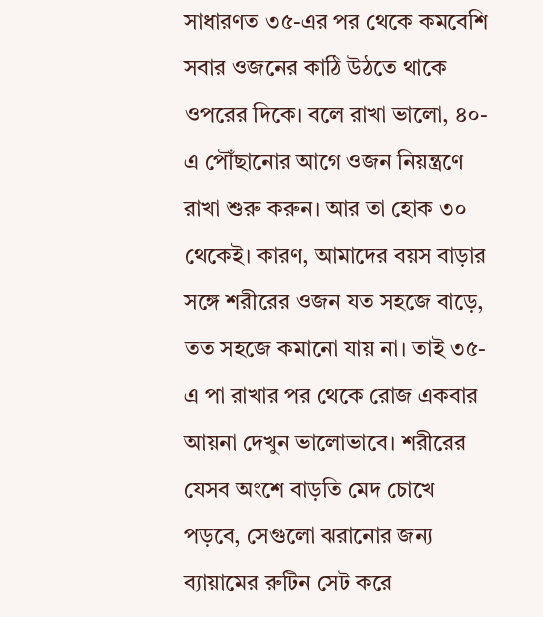সাধারণত ৩৫-এর পর থেকে কমবেশি সবার ওজনের কাঠি উঠতে থাকে ওপরের দিকে। বলে রাখা ভালো, ৪০-এ পৌঁছানোর আগে ওজন নিয়ন্ত্রণে রাখা শুরু করুন। আর তা হোক ৩০ থেকেই। কারণ, আমাদের বয়স বাড়ার সঙ্গে শরীরের ওজন যত সহজে বাড়ে, তত সহজে কমানো যায় না। তাই ৩৫-এ পা রাখার পর থেকে রোজ একবার আয়না দেখুন ভালোভাবে। শরীরের যেসব অংশে বাড়তি মেদ চোখে পড়বে, সেগুলো ঝরানোর জন্য ব্যায়ামের রুটিন সেট করে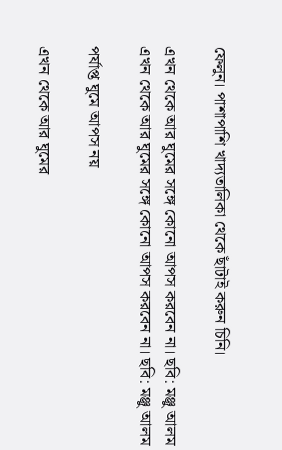ফেলুন। পাশাপাশি খাদ্যতালিকা থেকে ছাঁটাই করুন চিনি।

এখন থেকে আর ঘুমের সঙ্গে কোনো আপস করবেন না। ছবি: মঞ্জু আলম
এখন থেকে আর ঘুমের সঙ্গে কোনো আপস করবেন না। ছবি: মঞ্জু আলম

পর্যাপ্ত ঘুমে আপস নয়

এখন থেকে আর ঘুমের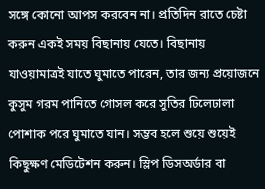সঙ্গে কোনো আপস করবেন না। প্রতিদিন রাতে চেষ্টা করুন একই সময় বিছানায় যেতে। বিছানায় যাওয়ামাত্রই যাতে ঘুমাতে পারেন, তার জন্য প্রয়োজনে কুসুম গরম পানিতে গোসল করে সুতির ঢিলেঢালা পোশাক পরে ঘুমাতে যান। সম্ভব হলে শুয়ে শুয়েই কিছুক্ষণ মেডিটেশন করুন। স্লিপ ডিসঅর্ডার বা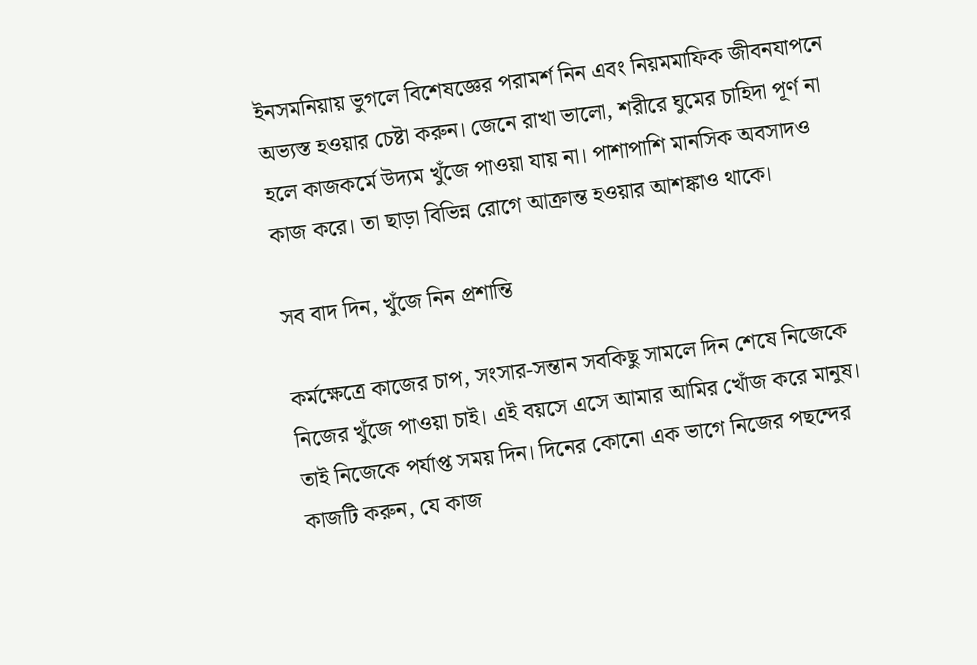ইনসমনিয়ায় ভুগলে বিশেষজ্ঞের পরামর্শ নিন এবং নিয়মমাফিক জীবনযাপনে অভ্যস্ত হওয়ার চেষ্টা করুন। জেনে রাখা ভালো, শরীরে ঘুমের চাহিদা পূর্ণ না হলে কাজকর্মে উদ্যম খুঁজে পাওয়া যায় না। পাশাপাশি মানসিক অবসাদও কাজ করে। তা ছাড়া বিভিন্ন রোগে আক্রান্ত হওয়ার আশঙ্কাও থাকে।

সব বাদ দিন, খুঁজে নিন প্রশান্তি

কর্মক্ষেত্রে কাজের চাপ, সংসার-সন্তান সবকিছু সামলে দিন শেষে নিজেকে নিজের খুঁজে পাওয়া চাই। এই বয়সে এসে আমার আমির খোঁজ করে মানুষ। তাই নিজেকে পর্যাপ্ত সময় দিন। দিনের কোনো এক ভাগে নিজের পছন্দের কাজটি করুন, যে কাজ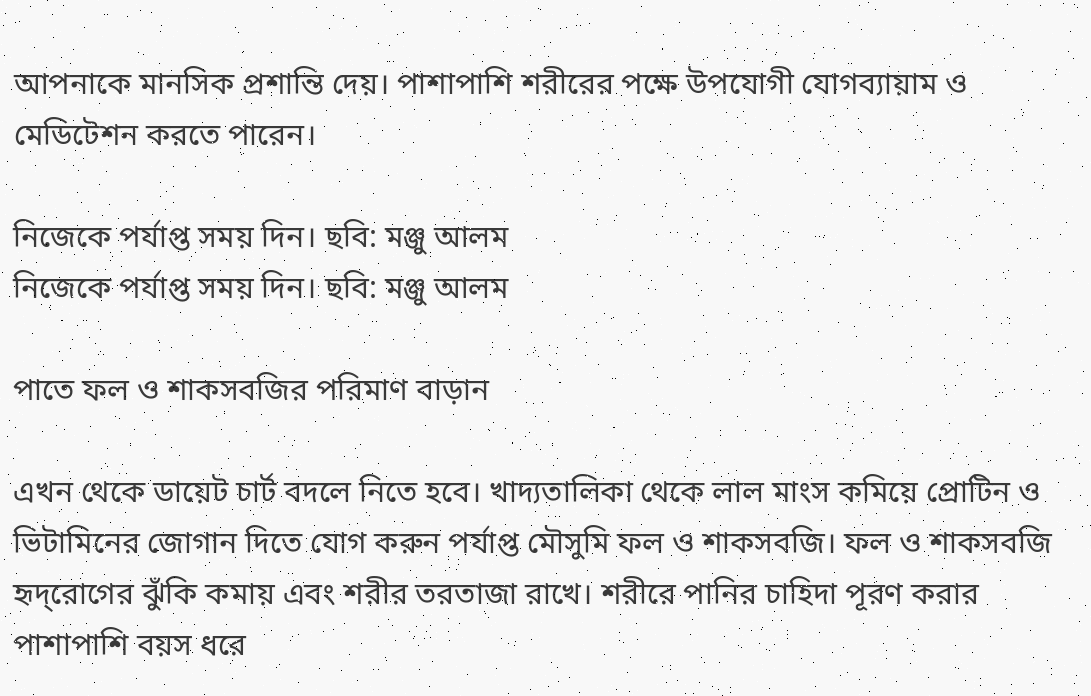আপনাকে মানসিক প্রশান্তি দেয়। পাশাপাশি শরীরের পক্ষে উপযোগী যোগব্যায়াম ও মেডিটেশন করতে পারেন।

নিজেকে পর্যাপ্ত সময় দিন। ছবি: মঞ্জু আলম
নিজেকে পর্যাপ্ত সময় দিন। ছবি: মঞ্জু আলম

পাতে ফল ও শাকসবজির পরিমাণ বাড়ান

এখন থেকে ডায়েট চার্ট বদলে নিতে হবে। খাদ্যতালিকা থেকে লাল মাংস কমিয়ে প্রোটিন ও ভিটামিনের জোগান দিতে যোগ করুন পর্যাপ্ত মৌসুমি ফল ও শাকসবজি। ফল ও শাকসবজি হৃদ্‌রোগের ঝুঁকি কমায় এবং শরীর তরতাজা রাখে। শরীরে পানির চাহিদা পূরণ করার পাশাপাশি বয়স ধরে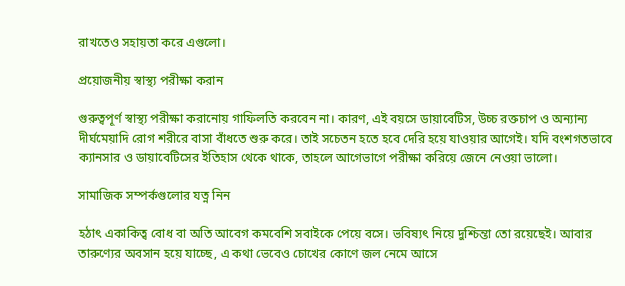রাখতেও সহায়তা করে এগুলো।

প্রয়োজনীয় স্বাস্থ্য পরীক্ষা করান

গুরুত্বপূর্ণ স্বাস্থ্য পরীক্ষা করানোয় গাফিলতি করবেন না। কারণ, এই বয়সে ডায়াবেটিস, উচ্চ রক্তচাপ ও অন্যান্য দীর্ঘমেয়াদি রোগ শরীরে বাসা বাঁধতে শুরু করে। তাই সচেতন হতে হবে দেরি হয়ে যাওয়ার আগেই। যদি বংশগতভাবে ক্যানসার ও ডায়াবেটিসের ইতিহাস থেকে থাকে, তাহলে আগেভাগে পরীক্ষা করিয়ে জেনে নেওয়া ভালো।

সামাজিক সম্পর্কগুলোর যত্ন নিন

হঠাৎ একাকিত্ব বোধ বা অতি আবেগ কমবেশি সবাইকে পেয়ে বসে। ভবিষ্যৎ নিয়ে দুশ্চিন্তা তো রয়েছেই। আবার তারুণ্যের অবসান হয়ে যাচ্ছে, এ কথা ভেবেও চোখের কোণে জল নেমে আসে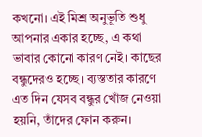কখনো। এই মিশ্র অনুভূতি শুধু আপনার একার হচ্ছে, এ কথা ভাবার কোনো কারণ নেই। কাছের বন্ধুদেরও হচ্ছে। ব্যস্ততার কারণে এত দিন যেসব বন্ধুর খোঁজ নেওয়া হয়নি, তাঁদের ফোন করুন।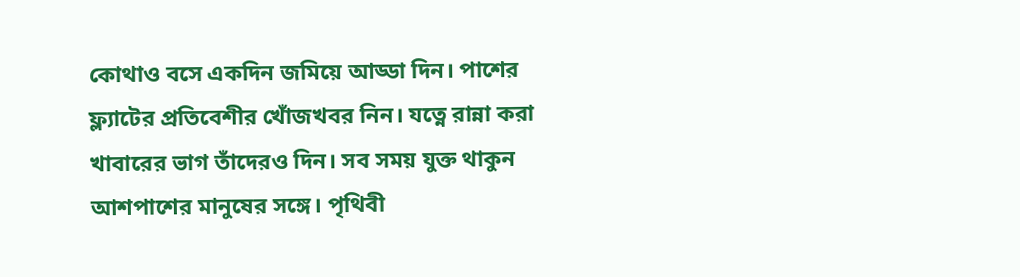কোথাও বসে একদিন জমিয়ে আড্ডা দিন। পাশের ফ্ল্যাটের প্রতিবেশীর খোঁজখবর নিন। যত্নে রান্না করা খাবারের ভাগ তাঁদেরও দিন। সব সময় যুক্ত থাকুন আশপাশের মানুষের সঙ্গে। পৃথিবী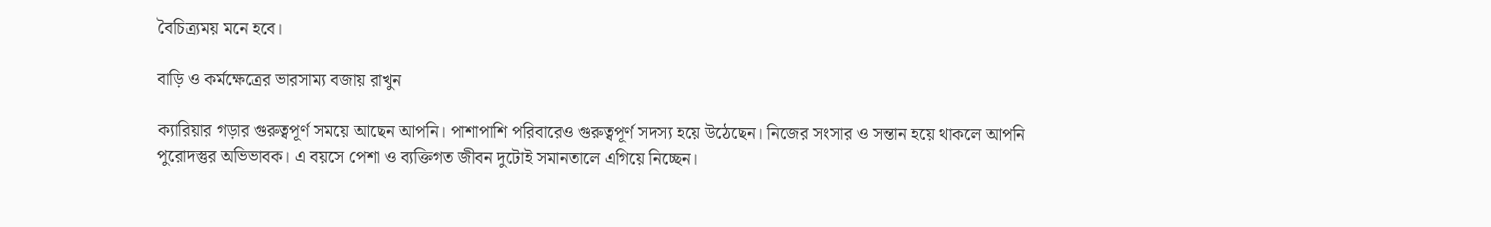বৈচিত্র্যময় মনে হবে।

বাড়ি ও কর্মক্ষেত্রের ভারসাম্য বজায় রাখুন

ক্যারিয়ার গড়ার গুরুত্বপূর্ণ সময়ে আছেন আপনি। পাশাপাশি পরিবারেও গুরুত্বপূর্ণ সদস্য হয়ে উঠেছেন। নিজের সংসার ও সন্তান হয়ে থাকলে আপনি পুরোদস্তুর অভিভাবক। এ বয়সে পেশা ও ব্যক্তিগত জীবন দুটোই সমানতালে এগিয়ে নিচ্ছেন।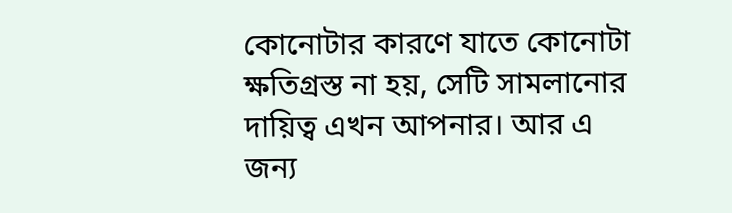কোনোটার কারণে যাতে কোনোটা ক্ষতিগ্রস্ত না হয়, সেটি সামলানোর দায়িত্ব এখন আপনার। আর এ জন্য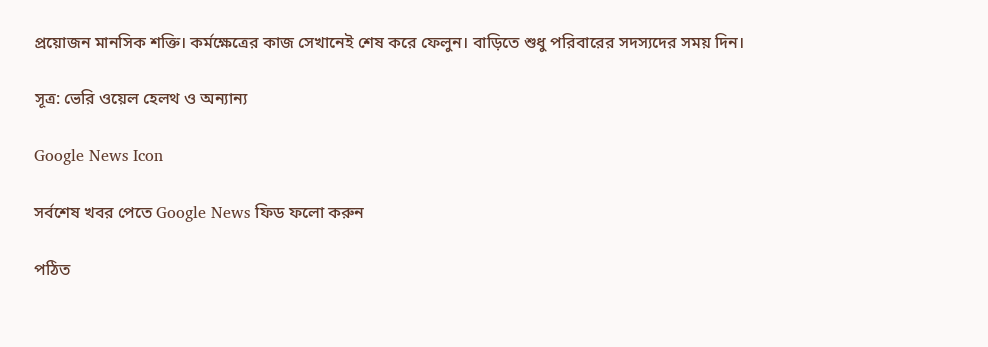প্রয়োজন মানসিক শক্তি। কর্মক্ষেত্রের কাজ সেখানেই শেষ করে ফেলুন। বাড়িতে শুধু পরিবারের সদস্যদের সময় দিন।

সূত্র: ভেরি ওয়েল হেলথ ও অন্যান্য

Google News Icon

সর্বশেষ খবর পেতে Google News ফিড ফলো করুন

পঠিত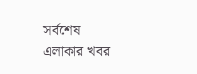সর্বশেষ
এলাকার খবর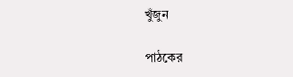খুঁজুন

পাঠকের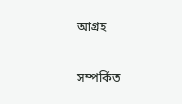আগ্রহ

সম্পর্কিত